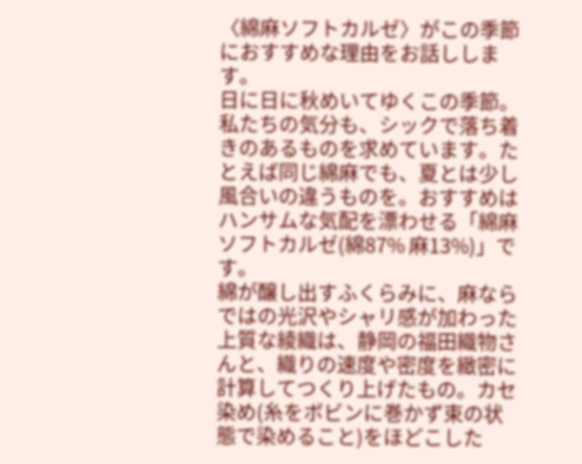〈綿麻ソフトカルゼ〉がこの季節におすすめな理由をお話しします。
日に日に秋めいてゆくこの季節。私たちの気分も、シックで落ち着きのあるものを求めています。たとえば同じ綿麻でも、夏とは少し風合いの違うものを。おすすめはハンサムな気配を漂わせる「綿麻ソフトカルゼ(綿87% 麻13%)」です。
綿が醸し出すふくらみに、麻ならではの光沢やシャリ感が加わった上質な綾織は、静岡の福田織物さんと、織りの速度や密度を緻密に計算してつくり上げたもの。カセ染め(糸をボビンに巻かず束の状態で染めること)をほどこした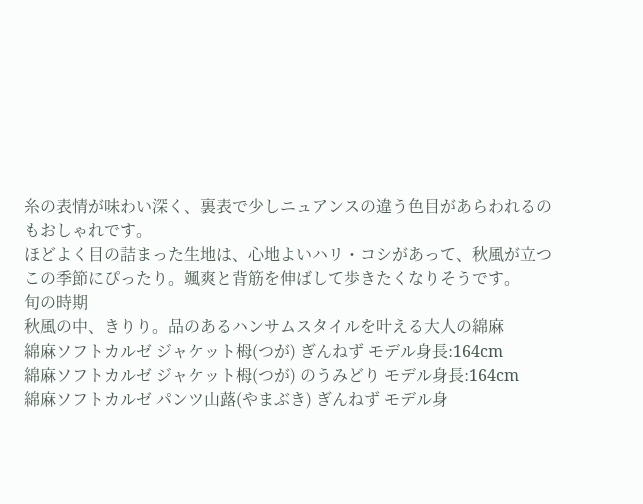糸の表情が味わい深く、裏表で少しニュアンスの違う色目があらわれるのもおしゃれです。
ほどよく目の詰まった生地は、心地よいハリ・コシがあって、秋風が立つこの季節にぴったり。颯爽と背筋を伸ばして歩きたくなりそうです。
旬の時期
秋風の中、きりり。品のあるハンサムスタイルを叶える大人の綿麻
綿麻ソフトカルゼ ジャケット栂(つが) ぎんねず モデル身長:164cm
綿麻ソフトカルゼ ジャケット栂(つが) のうみどり モデル身長:164cm
綿麻ソフトカルゼ パンツ山蕗(やまぶき) ぎんねず モデル身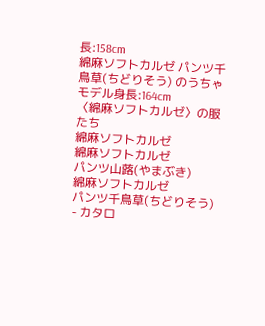長:158cm
綿麻ソフトカルゼ パンツ千鳥草(ちどりそう) のうちゃ モデル身長:164cm
〈綿麻ソフトカルゼ〉の服たち
綿麻ソフトカルゼ
綿麻ソフトカルゼ
パンツ山蕗(やまぶき)
綿麻ソフトカルゼ
パンツ千鳥草(ちどりそう)
- カタロ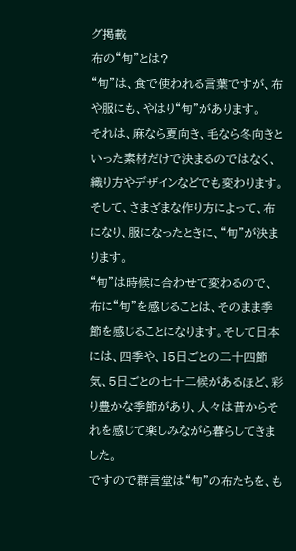グ掲載
布の“旬”とは?
“旬”は、食で使われる言葉ですが、布や服にも、やはり“旬”があります。
それは、麻なら夏向き、毛なら冬向きといった素材だけで決まるのではなく、織り方やデザインなどでも変わります。そして、さまざまな作り方によって、布になり、服になったときに、“旬”が決まります。
“旬”は時候に合わせて変わるので、布に“旬”を感じることは、そのまま季節を感じることになります。そして日本には、四季や、15日ごとの二十四節気、5日ごとの七十二候があるほど、彩り豊かな季節があり、人々は昔からそれを感じて楽しみながら暮らしてきました。
ですので群言堂は“旬”の布たちを、も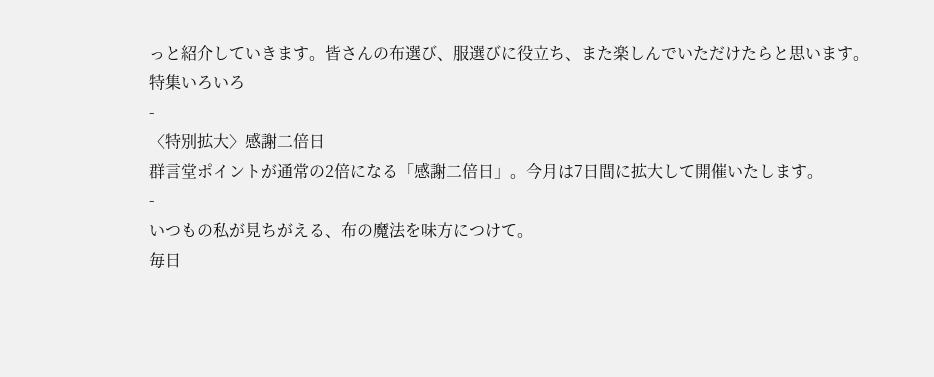っと紹介していきます。皆さんの布選び、服選びに役立ち、また楽しんでいただけたらと思います。
特集いろいろ
-
〈特別拡大〉感謝二倍日
群言堂ポイントが通常の2倍になる「感謝二倍日」。今月は7日間に拡大して開催いたします。
-
いつもの私が見ちがえる、布の魔法を味方につけて。
毎日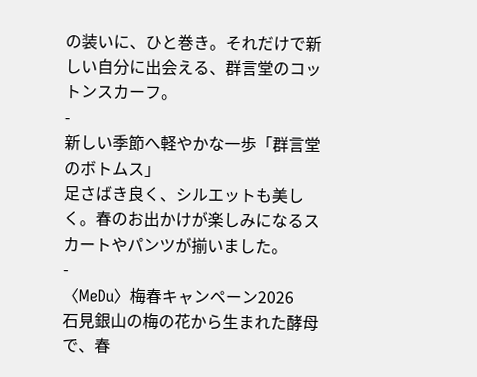の装いに、ひと巻き。それだけで新しい自分に出会える、群言堂のコットンスカーフ。
-
新しい季節へ軽やかな一歩「群言堂のボトムス」
足さばき良く、シルエットも美しく。春のお出かけが楽しみになるスカートやパンツが揃いました。
-
〈MeDu〉梅春キャンペーン2026
石見銀山の梅の花から生まれた酵母で、春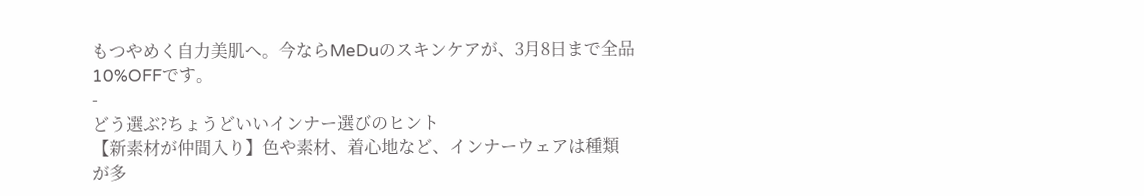もつやめく自力美肌へ。今ならMeDuのスキンケアが、3月8日まで全品10%OFFです。
-
どう選ぶ?ちょうどいいインナー選びのヒント
【新素材が仲間入り】色や素材、着心地など、インナーウェアは種類が多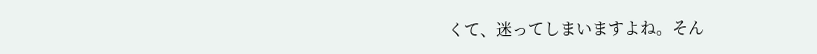くて、迷ってしまいますよね。そん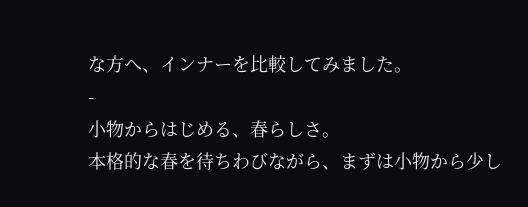な方へ、インナーを比較してみました。
-
小物からはじめる、春らしさ。
本格的な春を待ちわびながら、まずは小物から少し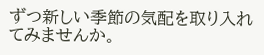ずつ新しい季節の気配を取り入れてみませんか。